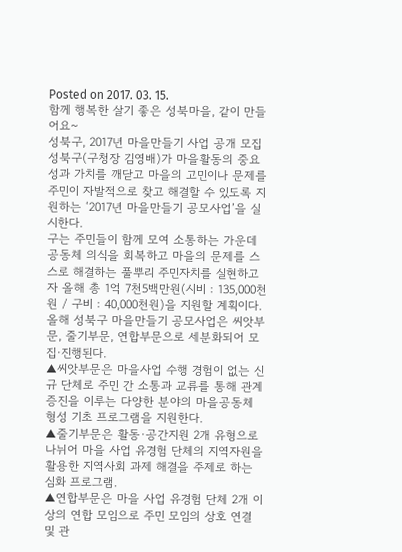Posted on 2017. 03. 15.
함께 행복한 살기 좋은 성북마을, 같이 만들어요~
성북구, 2017년 마을만들기 사업 공개 모집
성북구(구청장 김영배)가 마을활동의 중요성과 가치를 깨닫고 마을의 고민이나 문제를 주민이 자발적으로 찾고 해결할 수 있도록 지원하는 ‘2017년 마을만들기 공모사업’을 실시한다.
구는 주민들이 함께 모여 소통하는 가운데 공동체 의식을 회복하고 마을의 문제를 스스로 해결하는 풀뿌리 주민자치를 실현하고자 올해 총 1억 7천5백만원(시비 : 135,000천원 / 구비 : 40,000천원)을 지원할 계획이다.
올해 성북구 마을만들기 공모사업은 씨앗부문, 줄기부문, 연합부문으로 세분화되어 모집·진행된다.
▲씨앗부문은 마을사업 수행 경험이 없는 신규 단체로 주민 간 소통과 교류를 통해 관계증진을 이루는 다양한 분야의 마을공동체 형성 기초 프로그램을 지원한다.
▲줄기부문은 활동·공간지원 2개 유형으로 나뉘어 마을 사업 유경험 단체의 지역자원을 활용한 지역사회 과제 해결을 주제로 하는 심화 프로그램.
▲연합부문은 마을 사업 유경험 단체 2개 이상의 연합 모임으로 주민 모임의 상호 연결 및 관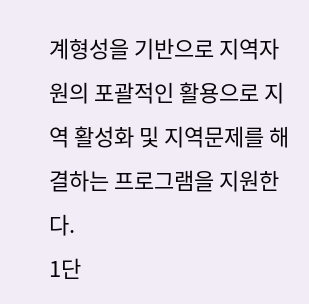계형성을 기반으로 지역자원의 포괄적인 활용으로 지역 활성화 및 지역문제를 해결하는 프로그램을 지원한다.
1단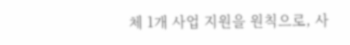체 1개 사업 지원을 원칙으로, 사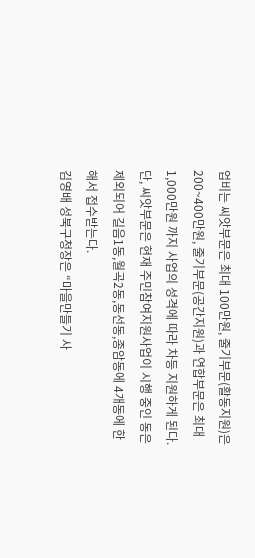업비는 씨앗부문은 최대 100만원, 줄기부문(활동지원)은 200~400만원, 줄기부문(공간지원)과 연합부문은 최대 1,000만원 까지 사업의 성격에 따라 차등 지원하게 된다.
단, 씨앗부문은 현재 주민참여지원사업이 시행 중인 동은 제외되어 길음1동,월곡2동,동선동,종암동에 4개동에 한해서 접수받는다.
김영배 성북구청장은 “마을만들기 사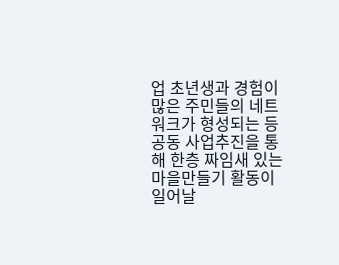업 초년생과 경험이 많은 주민들의 네트워크가 형성되는 등 공동 사업추진을 통해 한층 짜임새 있는 마을만들기 활동이 일어날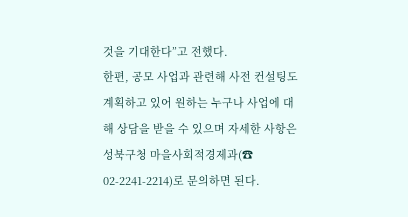것을 기대한다”고 전했다.
한편, 공모 사업과 관련해 사전 컨설팅도 계획하고 있어 원하는 누구나 사업에 대해 상담을 받을 수 있으며 자세한 사항은 성북구청 마을사회적경제과(☎ 02-2241-2214)로 문의하면 된다.